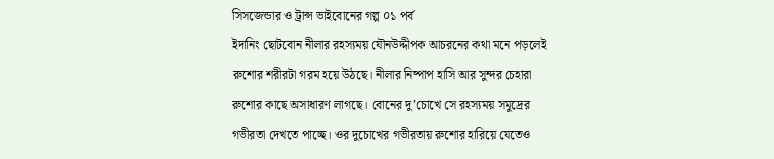সিসজেন্ডার ও ট্রান্স ভাইবোনের গল্প ০১ পর্ব
ইদানিং ছোটবোন নীলার রহস্যময় যৌনউদ্দীপক আচরনের কথা মনে পড়লেই রুশোর শরীরটা গরম হয়ে উঠছে। নীলার নিষ্পাপ হাসি আর সুন্দর চেহারা রুশোর কাছে অসাধারণ লাগছে। বোনের দু’চোখে সে রহস্যময় সমুদ্রের গভীরতা দেখতে পাচ্ছে। ওর দুচোখের গভীরতায় রুশোর হারিয়ে যেতেও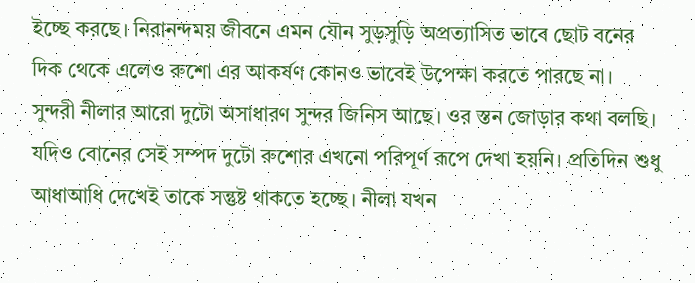ইচ্ছে করছে। নিরানন্দময় জীবনে এমন যৌন সুড়সুড়ি অপ্রত্যাসিত ভাবে ছোট বনের দিক থেকে এলেও রুশো এর আকর্ষণ কোনও ভাবেই উপেক্ষা করতে পারছে না।
সুন্দরী নীলার আরো দুটো অসাধারণ সুন্দর জিনিস আছে। ওর স্তন জোড়ার কথা বলছি। যদিও বোনের সেই সম্পদ দুটো রুশোর এখনো পরিপূর্ণ রূপে দেখা হয়নি। প্রতিদিন শুধু আধাআধি দেখেই তাকে সন্তুষ্ট থাকতে হচ্ছে। নীলা যখন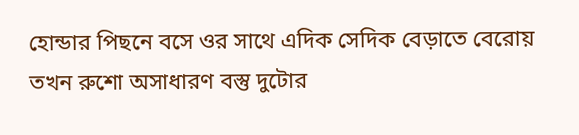হোন্ডার পিছনে বসে ওর সাথে এদিক সেদিক বেড়াতে বেরোয় তখন রুশো অসাধারণ বস্তু দুটোর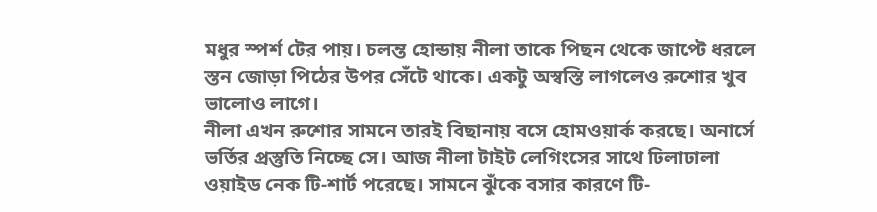মধুর স্পর্শ টের পায়। চলন্ত হোন্ডায় নীলা তাকে পিছন থেকে জাপ্টে ধরলে স্তন জোড়া পিঠের উপর সেঁটে থাকে। একটু অস্বস্তি লাগলেও রুশোর খুব ভালোও লাগে।
নীলা এখন রুশোর সামনে তারই বিছানায় বসে হোমওয়ার্ক করছে। অনার্সে ভর্তির প্রস্তুতি নিচ্ছে সে। আজ নীলা টাইট লেগিংসের সাথে ঢিলাঢালা ওয়াইড নেক টি-শার্ট পরেছে। সামনে ঝুঁকে বসার কারণে টি-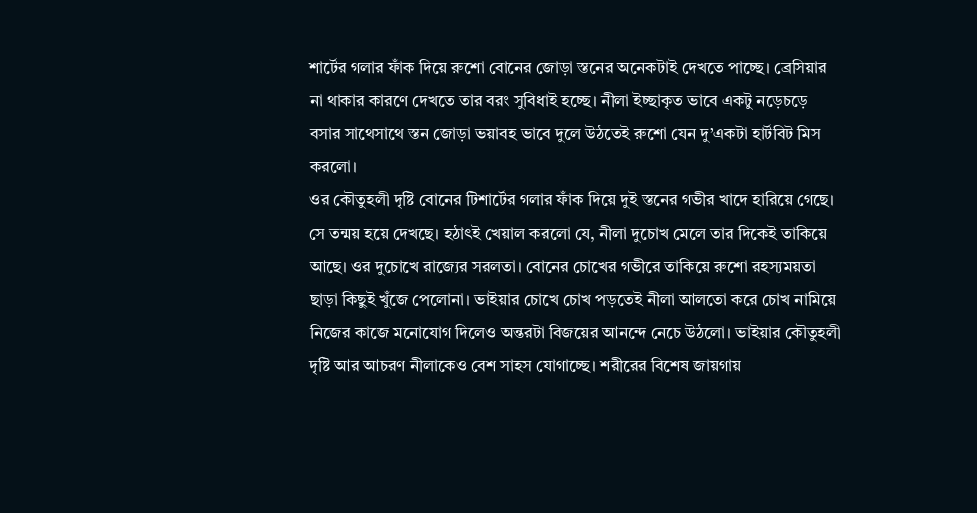শার্টের গলার ফাঁক দিয়ে রুশো বোনের জোড়া স্তনের অনেকটাই দেখতে পাচ্ছে। ব্রেসিয়ার না থাকার কারণে দেখতে তার বরং সুবিধাই হচ্ছে। নীলা ইচ্ছাকৃত ভাবে একটু নড়েচড়ে বসার সাথেসাথে স্তন জোড়া ভয়াবহ ভাবে দুলে উঠতেই রুশো যেন দু’একটা হার্টবিট মিস করলো।
ওর কৌতুহলী দৃষ্টি বোনের টিশার্টের গলার ফাঁক দিয়ে দুই স্তনের গভীর খাদে হারিয়ে গেছে। সে তন্ময় হয়ে দেখছে। হঠাৎই খেয়াল করলো যে, নীলা দুচোখ মেলে তার দিকেই তাকিয়ে আছে। ওর দুচোখে রাজ্যের সরলতা। বোনের চোখের গভীরে তাকিয়ে রুশো রহস্যময়তা ছাড়া কিছুই খুঁজে পেলোনা। ভাইয়ার চোখে চোখ পড়তেই নীলা আলতো করে চোখ নামিয়ে নিজের কাজে মনোযোগ দিলেও অন্তরটা বিজয়ের আনন্দে নেচে উঠলো। ভাইয়ার কৌতুহলী দৃষ্টি আর আচরণ নীলাকেও বেশ সাহস যোগাচ্ছে। শরীরের বিশেষ জায়গায়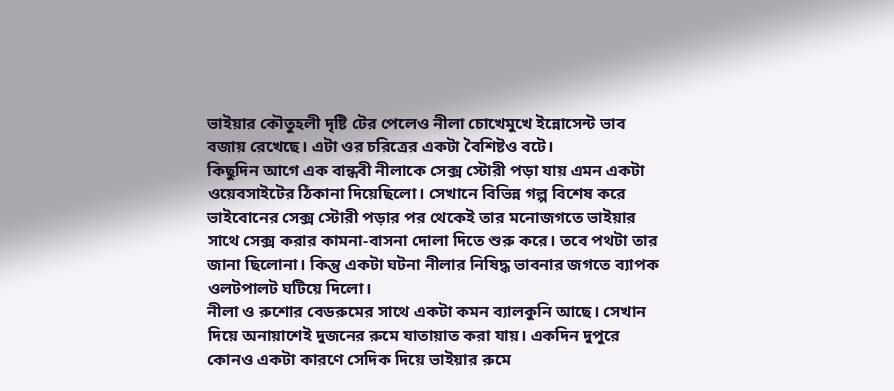ভাইয়ার কৌতুহলী দৃষ্টি টের পেলেও নীলা চোখেমুখে ইন্নোসেন্ট ভাব বজায় রেখেছে। এটা ওর চরিত্রের একটা বৈশিষ্টও বটে।
কিছুদিন আগে এক বান্ধবী নীলাকে সেক্স স্টোরী পড়া যায় এমন একটা ওয়েবসাইটের ঠিকানা দিয়েছিলো। সেখানে বিভিন্ন গল্প বিশেষ করে ভাইবোনের সেক্স স্টোরী পড়ার পর থেকেই তার মনোজগতে ভাইয়ার সাথে সেক্স করার কামনা-বাসনা দোলা দিতে শুরু করে। তবে পথটা তার জানা ছিলোনা। কিন্তু একটা ঘটনা নীলার নিষিদ্ধ ভাবনার জগতে ব্যাপক ওলটপালট ঘটিয়ে দিলো।
নীলা ও রুশোর বেডরুমের সাথে একটা কমন ব্যালকুনি আছে। সেখান দিয়ে অনায়াশেই দুজনের রুমে যাতায়াত করা যায়। একদিন দুপুরে কোনও একটা কারণে সেদিক দিয়ে ভাইয়ার রুমে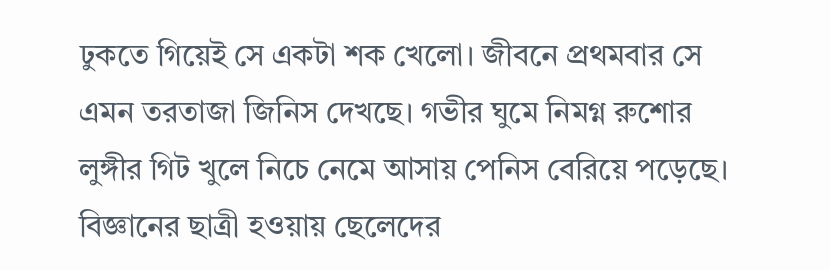ঢুকতে গিয়েই সে একটা শক খেলো। জীবনে প্রথমবার সে এমন তরতাজা জিনিস দেখছে। গভীর ঘুমে নিমগ্ন রুশোর লুঙ্গীর গিট খুলে নিচে নেমে আসায় পেনিস বেরিয়ে পড়েছে। বিজ্ঞানের ছাত্রী হওয়ায় ছেলেদের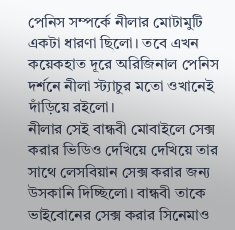পেনিস সম্পর্কে নীলার মোটামুটি একটা ধারণা ছিলো। তবে এখন কয়েকহাত দূরে অরিজিনাল পেনিস দর্শনে নীলা স্ট্যাচুর মতো ওখানেই দাঁড়িয়ে রইলো।
নীলার সেই বান্ধবী মোবাইলে সেক্স করার ভিডিও দেখিয়ে দেখিয়ে তার সাথে লেসবিয়ান সেক্স করার জন্য উসকানি দিচ্ছিলো। বান্ধবী তাকে ভাইবোনের সেক্স করার সিনেমাও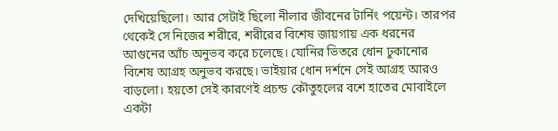দেখিয়েছিলো। আর সেটাই ছিলো নীলার জীবনের টার্নিং পয়েন্ট। তারপর থেকেই সে নিজের শরীরে, শরীরের বিশেষ জায়গায় এক ধরনের আগুনের আঁচ অনুভব করে চলেছে। যোনির ভিতরে ধোন ঢুকানোর বিশেষ আগ্রহ অনুভব করছে। ভাইয়ার ধোন দর্শনে সেই আগ্রহ আরও বাড়লো। হয়তো সেই কারণেই প্রচন্ড কৌতুহলের বশে হাতের মোবাইলে একটা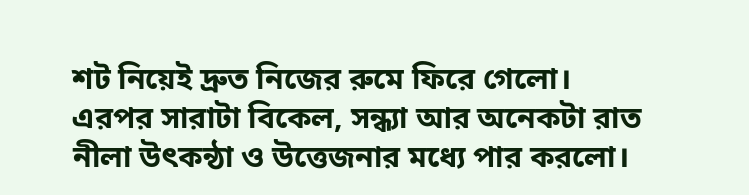শট নিয়েই দ্রুত নিজের রুমে ফিরে গেলো।
এরপর সারাটা বিকেল, সন্ধ্যা আর অনেকটা রাত নীলা উৎকন্ঠা ও উত্তেজনার মধ্যে পার করলো।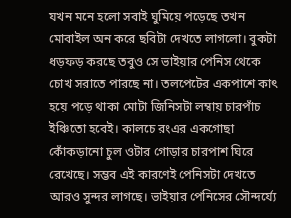যখন মনে হলো সবাই ঘুমিয়ে পড়েছে তখন মোবাইল অন করে ছবিটা দেখতে লাগলো। বুকটা ধড়ফড় করছে তবুও সে ভাইয়ার পেনিস থেকে চোখ সরাতে পারছে না। তলপেটের একপাশে কাৎ হয়ে পড়ে থাকা মোটা জিনিসটা লম্বায় চারপাঁচ ইঞ্চিতো হবেই। কালচে রংএর একগোছা কোঁকড়ানো চুল ওটার গোড়ার চারপাশ ঘিরে রেখেছে। সম্ভব এই কারণেই পেনিসটা দেখতে আরও সুন্দর লাগছে। ভাইয়ার পেনিসের সৌন্দর্য্যে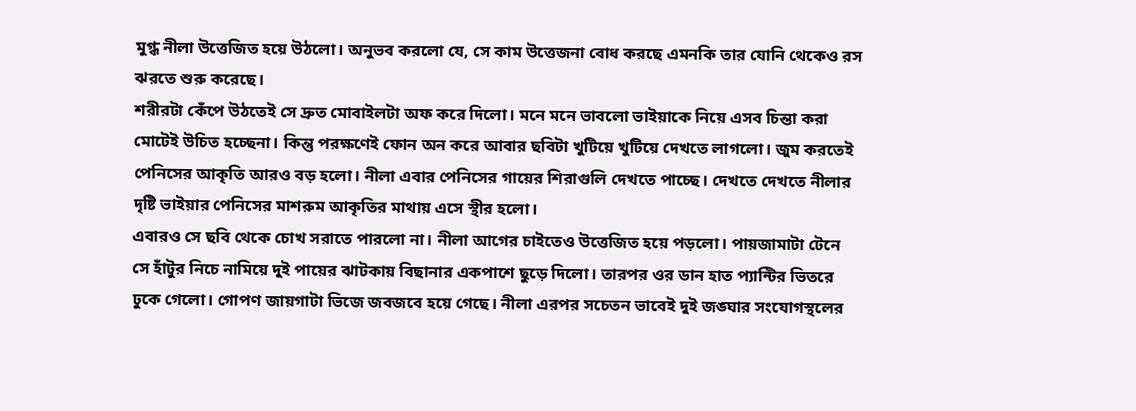মুগ্ধ নীলা উত্তেজিত হয়ে উঠলো। অনুভব করলো যে, সে কাম উত্তেজনা বোধ করছে এমনকি তার যোনি থেকেও রস ঝরতে শুরু করেছে।
শরীরটা কেঁপে উঠতেই সে দ্রুত মোবাইলটা অফ করে দিলো। মনে মনে ভাবলো ভাইয়াকে নিয়ে এসব চিন্তা করা মোটেই উচিত হচ্ছেনা। কিন্তু পরক্ষণেই ফোন অন করে আবার ছবিটা খুটিয়ে খুটিয়ে দেখতে লাগলো। জুম করতেই পেনিসের আকৃতি আরও বড় হলো। নীলা এবার পেনিসের গায়ের শিরাগুলি দেখতে পাচ্ছে। দেখতে দেখতে নীলার দৃষ্টি ভাইয়ার পেনিসের মাশরুম আকৃতির মাথায় এসে স্থীর হলো।
এবারও সে ছবি থেকে চোখ সরাতে পারলো না। নীলা আগের চাইতেও উত্তেজিত হয়ে পড়লো। পায়জামাটা টেনে সে হাঁটুর নিচে নামিয়ে দুই পায়ের ঝাটকায় বিছানার একপাশে ছুড়ে দিলো। তারপর ওর ডান হাত প্যান্টির ভিতরে ঢুকে গেলো। গোপণ জায়গাটা ভিজে জবজবে হয়ে গেছে। নীলা এরপর সচেতন ভাবেই দুই জঙ্ঘার সংযোগস্থলের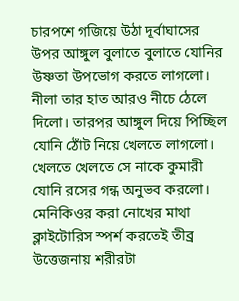চারপশে গজিয়ে উঠা দূর্বাঘাসের উপর আঙ্গুল বুলাতে বুলাতে যোনির উষ্ণতা উপভোগ করতে লাগলো।
নীলা তার হাত আরও নীচে ঠেলে দিলো। তারপর আঙ্গুল দিয়ে পিচ্ছিল যোনি ঠোঁট নিয়ে খেলতে লাগলো। খেলতে খেলতে সে নাকে কুমারী যোনি রসের গন্ধ অনুভব করলো। মেনিকিওর করা নোখের মাথা ক্লাইটোরিস স্পর্শ করতেই তীব্র উত্তেজনায় শরীরটা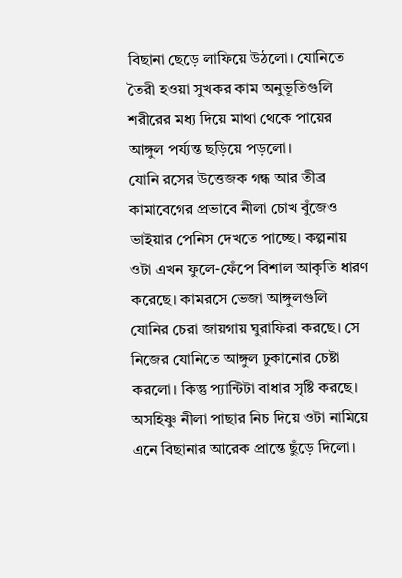বিছানা ছেড়ে লাফিয়ে উঠলো। যোনিতে তৈরী হওয়া সুখকর কাম অনুভূতিগুলি শরীরের মধ্য দিয়ে মাথা থেকে পায়ের আঙ্গুল পর্য্যন্ত ছড়িয়ে পড়লো।
যোনি রসের উত্তেজক গন্ধ আর তীব্র কামাবেগের প্রভাবে নীলা চোখ বুঁজেও ভাইয়ার পেনিস দেখতে পাচ্ছে। কল্পনায় ওটা এখন ফুলে-ফেঁপে বিশাল আকৃতি ধারণ করেছে। কামরসে ভেজা আঙ্গুলগুলি যোনির চেরা জায়গায় ঘুরাফিরা করছে। সে নিজের যোনিতে আঙ্গুল ঢুকানোর চেষ্টা করলো। কিন্তু প্যান্টিটা বাধার সৃষ্টি করছে। অসহিষ্ণু নীলা পাছার নিচ দিয়ে ওটা নামিয়ে এনে বিছানার আরেক প্রান্তে ছুঁড়ে দিলো।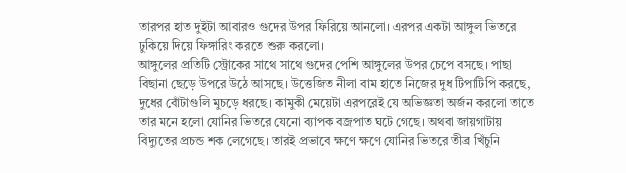তারপর হাত দুইটা আবারও গুদের উপর ফিরিয়ে আনলো। এরপর একটা আঙ্গুল ভিতরে ঢুকিয়ে দিয়ে ফিঙ্গারিং করতে শুরু করলো।
আঙ্গুলের প্রতিটি স্ট্রোকের সাথে সাথে গুদের পেশি আঙ্গুলের উপর চেপে বসছে। পাছা বিছানা ছেড়ে উপরে উঠে আসছে। উত্তেজিত নীলা বাম হাতে নিজের দুধ টিপাটিপি করছে, দুধের বোঁটাগুলি মুচড়ে ধরছে। কামুকী মেয়েটা এরপরেই যে অভিজ্ঞতা অর্জন করলো তাতে তার মনে হলো যোনির ভিতরে যেনো ব্যাপক বজ্রপাত ঘটে গেছে। অথবা জায়গাটায় বিদ্যুতের প্রচন্ড শক লেগেছে। তারই প্রভাবে ক্ষণে ক্ষণে যোনির ভিতরে তীব্র খিঁচুনি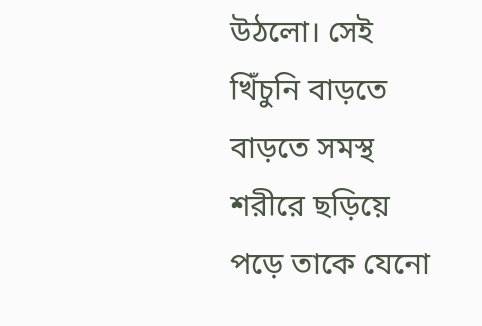উঠলো। সেই খিঁচুনি বাড়তে বাড়তে সমস্থ শরীরে ছড়িয়ে পড়ে তাকে যেনো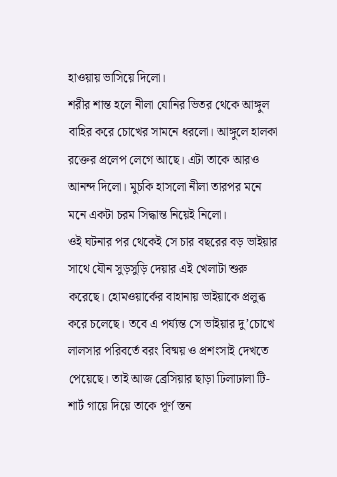হাওয়ায় ভাসিয়ে দিলো।
শরীর শান্ত হলে নীলা যোনির ভিতর থেকে আঙ্গুল বাহির করে চোখের সামনে ধরলো। আঙ্গুলে হালকা রক্তের প্রলেপ লেগে আছে। এটা তাকে আরও আনন্দ দিলো। মুচকি হাসলো নীলা তারপর মনে মনে একটা চরম সিদ্ধান্ত নিয়েই নিলো।
ওই ঘটনার পর থেকেই সে চার বছরের বড় ভাইয়ার সাথে যৌন সুড়সুড়ি দেয়ার এই খেলাটা শুরু করেছে। হোমওয়ার্কের বাহানায় ভাইয়াকে প্রলুব্ধ করে চলেছে। তবে এ পর্য্যন্ত সে ভাইয়ার দু’চোখে লালসার পরিবর্তে বরং বিষ্ময় ও প্রশংসাই দেখতে পেয়েছে। তাই আজ ব্রেসিয়ার ছাড়া ঢিলাঢালা টি-শার্ট গায়ে দিয়ে তাকে পূর্ণ স্তন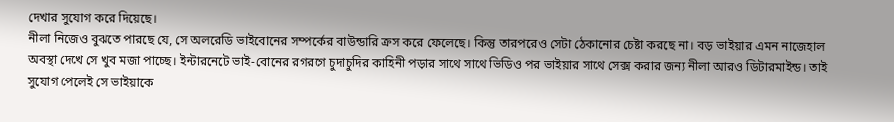দেখার সুযোগ করে দিয়েছে।
নীলা নিজেও বুঝতে পারছে যে, সে অলরেডি ভাইবোনের সম্পর্কের বাউন্ডারি ক্রস করে ফেলেছে। কিন্তু তারপরেও সেটা ঠেকানোর চেষ্টা করছে না। বড় ভাইয়ার এমন নাজেহাল অবস্থা দেখে সে খুব মজা পাচ্ছে। ইন্টারনেটে ভাই-বোনের রগরগে চুদাচুদির কাহিনী পড়ার সাথে সাথে ভিডিও পর ভাইয়ার সাথে সেক্স করার জন্য নীলা আরও ডিটারমাইন্ড। তাই সুযোগ পেলেই সে ভাইয়াকে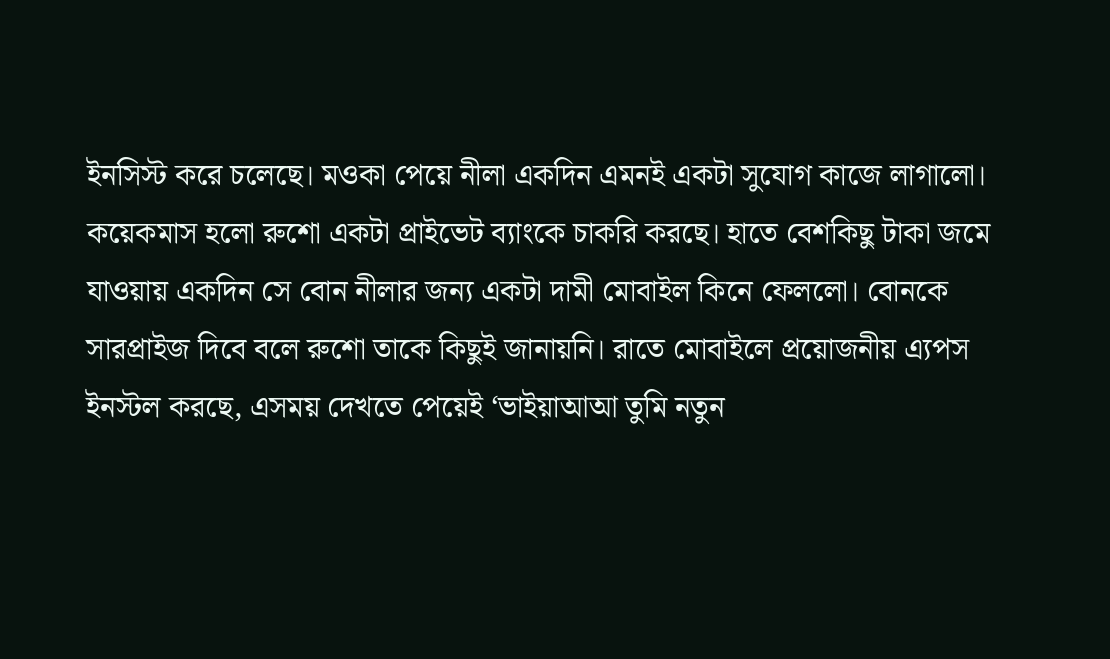ইনসিস্ট করে চলেছে। মওকা পেয়ে নীলা একদিন এমনই একটা সুযোগ কাজে লাগালো।
কয়েকমাস হলো রুশো একটা প্রাইভেট ব্যাংকে চাকরি করছে। হাতে বেশকিছু টাকা জমে যাওয়ায় একদিন সে বোন নীলার জন্য একটা দামী মোবাইল কিনে ফেললো। বোনকে সারপ্রাইজ দিবে বলে রুশো তাকে কিছুই জানায়নি। রাতে মোবাইলে প্রয়োজনীয় এ্যপস ইনস্টল করছে, এসময় দেখতে পেয়েই ‘ভাইয়াআআ তুমি নতুন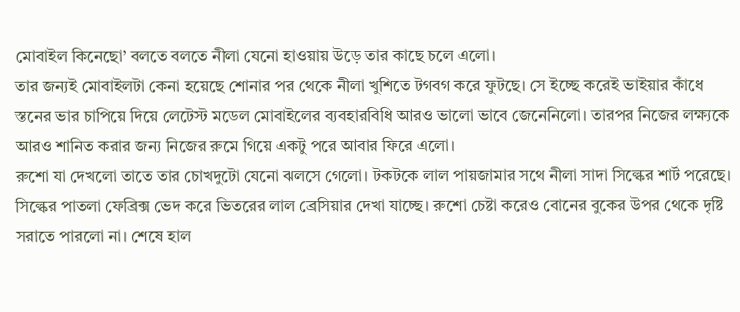মোবাইল কিনেছো’ বলতে বলতে নীলা যেনো হাওয়ায় উড়ে তার কাছে চলে এলো।
তার জন্যই মোবাইলটা কেনা হয়েছে শোনার পর থেকে নীলা খুশিতে টগবগ করে ফুটছে। সে ইচ্ছে করেই ভাইয়ার কাঁধে স্তনের ভার চাপিয়ে দিয়ে লেটেস্ট মডেল মোবাইলের ব্যবহারবিধি আরও ভালো ভাবে জেনেনিলো। তারপর নিজের লক্ষ্যকে আরও শানিত করার জন্য নিজের রুমে গিয়ে একটু পরে আবার ফিরে এলো।
রুশো যা দেখলো তাতে তার চোখদুটো যেনো ঝলসে গেলো। টকটকে লাল পায়জামার সথে নীলা সাদা সিল্কের শার্ট পরেছে। সিল্কের পাতলা ফেব্রিক্স ভেদ করে ভিতরের লাল ব্রেসিয়ার দেখা যাচ্ছে। রুশো চেষ্টা করেও বোনের বুকের উপর থেকে দৃষ্টি সরাতে পারলো না। শেষে হাল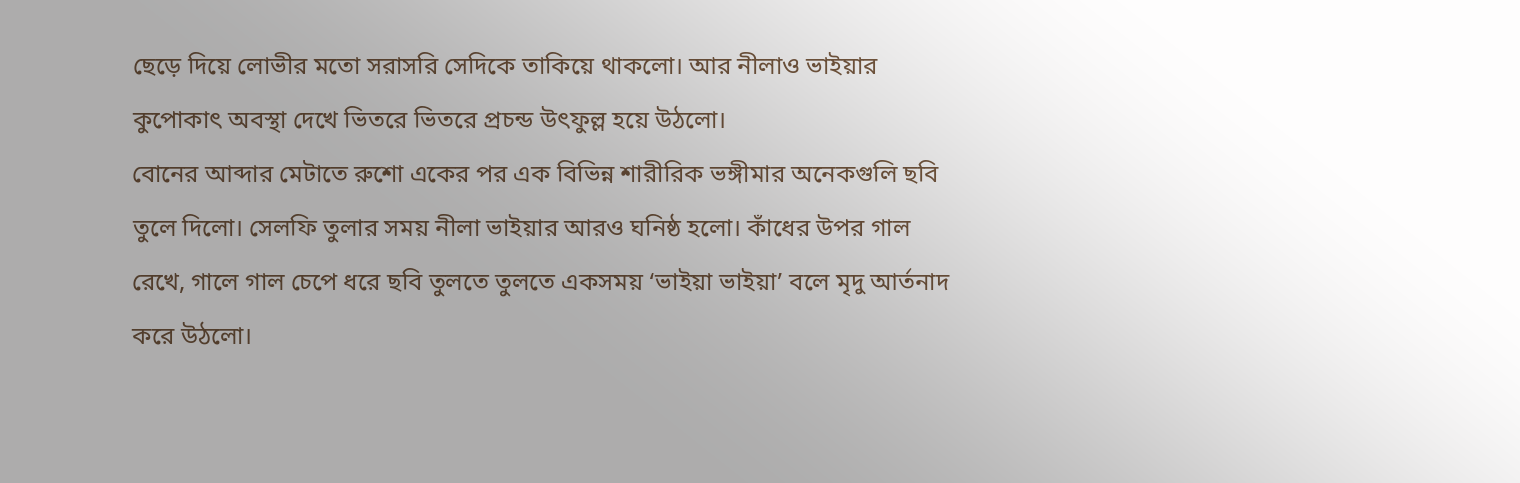ছেড়ে দিয়ে লোভীর মতো সরাসরি সেদিকে তাকিয়ে থাকলো। আর নীলাও ভাইয়ার কুপোকাৎ অবস্থা দেখে ভিতরে ভিতরে প্রচন্ড উৎফুল্ল হয়ে উঠলো।
বোনের আব্দার মেটাতে রুশো একের পর এক বিভিন্ন শারীরিক ভঙ্গীমার অনেকগুলি ছবি তুলে দিলো। সেলফি তুলার সময় নীলা ভাইয়ার আরও ঘনিষ্ঠ হলো। কাঁধের উপর গাল রেখে, গালে গাল চেপে ধরে ছবি তুলতে তুলতে একসময় ‘ভাইয়া ভাইয়া’ বলে মৃদু আর্তনাদ করে উঠলো।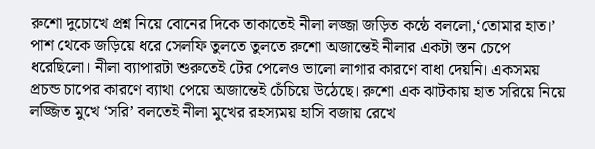রুশো দুচোখে প্রশ্ন নিয়ে বোনের দিকে তাকাতেই নীলা লজ্জা জড়িত কন্ঠে বললো,‘তোমার হাত।’
পাশ থেকে জড়িয়ে ধরে সেলফি তুলতে তুলতে রুশো অজান্তেই নীলার একটা স্তন চেপে ধরেছিলো। নীলা ব্যাপারটা শুরুতেই টের পেলেও ভালো লাগার কারণে বাধা দেয়নি। একসময় প্রচন্ড চাপের কারণে ব্যাথা পেয়ে অজান্তেই চেঁচিয়ে উঠেছে। রুশো এক ঝাটকায় হাত সরিয়ে নিয়ে লজ্জিত মুখে ‘সরি’ বলতেই নীলা মুখের রহস্যময় হাসি বজায় রেখে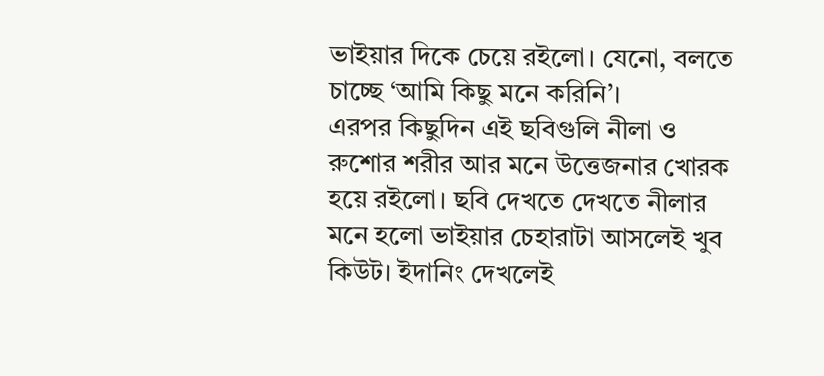ভাইয়ার দিকে চেয়ে রইলো। যেনো, বলতে চাচ্ছে ‘আমি কিছু মনে করিনি’।
এরপর কিছুদিন এই ছবিগুলি নীলা ও রুশোর শরীর আর মনে উত্তেজনার খোরক হয়ে রইলো। ছবি দেখতে দেখতে নীলার মনে হলো ভাইয়ার চেহারাটা আসলেই খুব কিউট। ইদানিং দেখলেই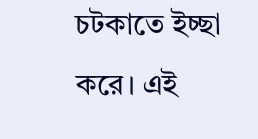চটকাতে ইচ্ছা করে। এই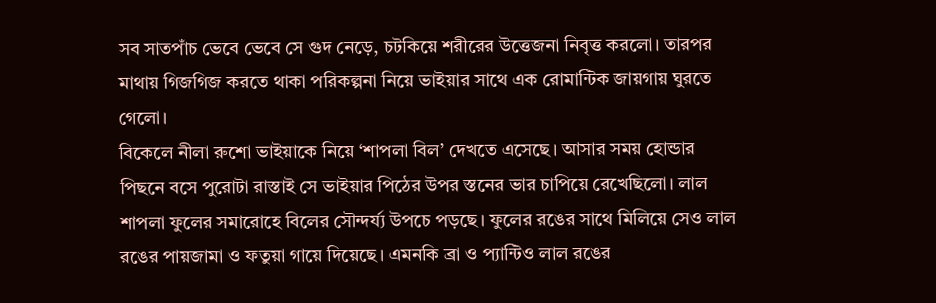সব সাতপাঁচ ভেবে ভেবে সে গুদ নেড়ে, চটকিয়ে শরীরের উত্তেজনা নিবৃত্ত করলো। তারপর মাথায় গিজগিজ করতে থাকা পরিকল্পনা নিয়ে ভাইয়ার সাথে এক রোমান্টিক জায়গায় ঘুরতে গেলো।
বিকেলে নীলা রুশো ভাইয়াকে নিয়ে ‘শাপলা বিল’ দেখতে এসেছে। আসার সময় হোন্ডার পিছনে বসে পুরোটা রাস্তাই সে ভাইয়ার পিঠের উপর স্তনের ভার চাপিয়ে রেখেছিলো। লাল শাপলা ফুলের সমারোহে বিলের সৌন্দর্য্য উপচে পড়ছে। ফুলের রঙের সাথে মিলিয়ে সেও লাল রঙের পায়জামা ও ফতুয়া গায়ে দিয়েছে। এমনকি ব্রা ও প্যান্টিও লাল রঙের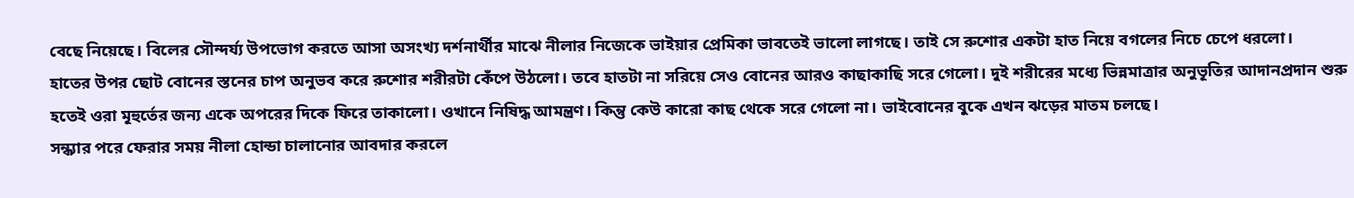বেছে নিয়েছে। বিলের সৌন্দর্য্য উপভোগ করতে আসা অসংখ্য দর্শনার্থীর মাঝে নীলার নিজেকে ভাইয়ার প্রেমিকা ভাবতেই ভালো লাগছে। তাই সে রুশোর একটা হাত নিয়ে বগলের নিচে চেপে ধরলো।
হাতের উপর ছোট বোনের স্তনের চাপ অনুভব করে রুশোর শরীরটা কেঁপে উঠলো। তবে হাতটা না সরিয়ে সেও বোনের আরও কাছাকাছি সরে গেলো। দুই শরীরের মধ্যে ভিন্নমাত্রার অনুভূতির আদানপ্রদান শুরু হতেই ওরা মূহুর্তের জন্য একে অপরের দিকে ফিরে তাকালো। ওখানে নিষিদ্ধ আমন্ত্রণ। কিন্তু কেউ কারো কাছ থেকে সরে গেলো না। ভাইবোনের বুকে এখন ঝড়ের মাতম চলছে।
সন্ধ্যার পরে ফেরার সময় নীলা হোন্ডা চালানোর আবদার করলে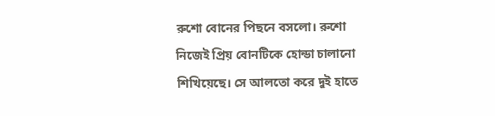রুশো বোনের পিছনে বসলো। রুশো নিজেই প্রিয় বোনটিকে হোন্ডা চালানো শিখিয়েছে। সে আলতো করে দুই হাতে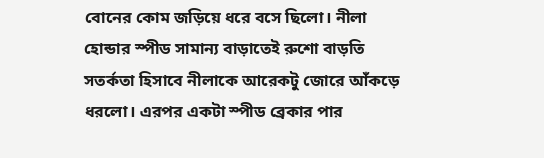বোনের কোম জড়িয়ে ধরে বসে ছিলো। নীলা হোন্ডার স্পীড সামান্য বাড়াতেই রুশো বাড়তি সতর্কতা হিসাবে নীলাকে আরেকটু জোরে আঁকড়ে ধরলো। এরপর একটা স্পীড ব্রেকার পার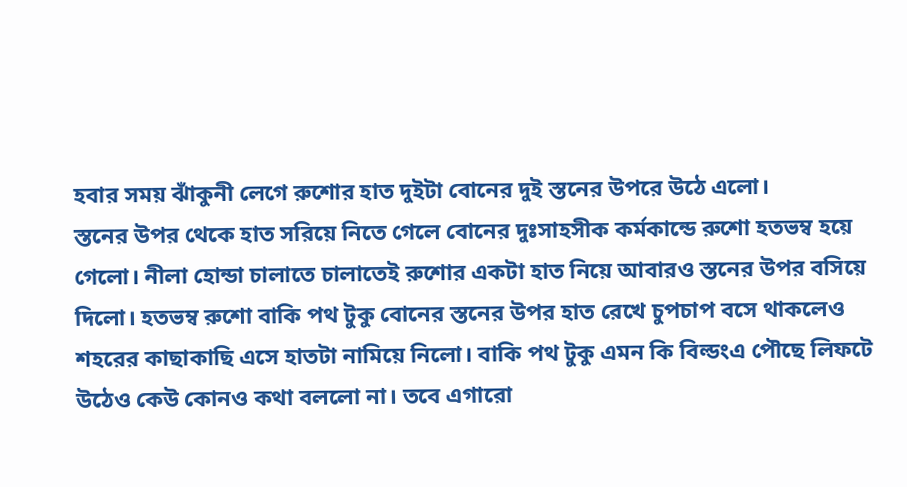হবার সময় ঝাঁকুনী লেগে রুশোর হাত দুইটা বোনের দুই স্তনের উপরে উঠে এলো।
স্তনের উপর থেকে হাত সরিয়ে নিতে গেলে বোনের দুঃসাহসীক কর্মকান্ডে রুশো হতভম্ব হয়ে গেলো। নীলা হোন্ডা চালাতে চালাতেই রুশোর একটা হাত নিয়ে আবারও স্তনের উপর বসিয়ে দিলো। হতভম্ব রুশো বাকি পথ টুকু বোনের স্তনের উপর হাত রেখে চুপচাপ বসে থাকলেও শহরের কাছাকাছি এসে হাতটা নামিয়ে নিলো। বাকি পথ টুকু এমন কি বিল্ডংএ পৌছে লিফটে উঠেও কেউ কোনও কথা বললো না। তবে এগারো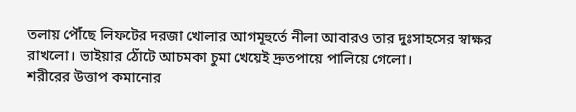তলায় পৌঁছে লিফটের দরজা খোলার আগমূহুর্তে নীলা আবারও তার দুঃসাহসের স্বাক্ষর রাখলো। ভাইয়ার ঠোঁটে আচমকা চুমা খেয়েই দ্রুতপায়ে পালিয়ে গেলো।
শরীরের উত্তাপ কমানোর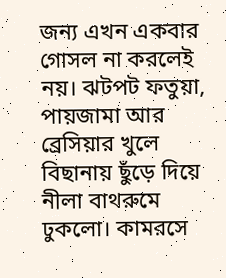জন্য এখন একবার গোসল না করলেই নয়। ঝটপট ফতুয়া, পায়জামা আর ব্রেসিয়ার খুলে বিছানায় ছুঁড়ে দিয়ে নীলা বাথরুমে ঢুকলো। কামরসে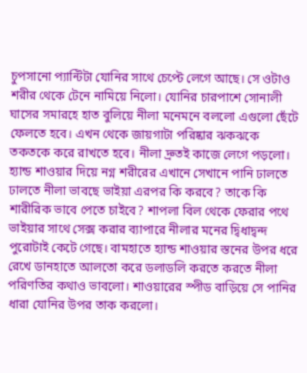চুপসানো প্যান্টিটা যোনির সাথে চেপ্টে লেগে আছে। সে ওটাও শরীর থেকে টেনে নামিয়ে নিলো। যোনির চারপাশে সোনালী ঘাসের সমারহে হাত বুলিয়ে নীলা মনেমনে বললো এগুলো ছেঁটে ফেলতে হবে। এখন থেকে জায়গাটা পরিষ্কার ঝকঝকে তকতকে করে রাখতে হবে। নীলা দ্রুতই কাজে লেগে পড়লো।
হ্যান্ড শাওয়ার দিয়ে নগ্ন শরীরের এখানে সেখানে পানি ঢালতে ঢালতে নীলা ভাবছে ভাইয়া এরপর কি করবে? তাকে কি শারীরিক ভাবে পেতে চাইবে? শাপলা বিল থেকে ফেরার পথে ভাইয়ার সাথে সেক্স করার ব্যাপারে নীলার মনের দ্বিধাদ্বন্দ পুরোটাই কেটে গেছে। বামহাতে হ্যান্ড শাওয়ার স্তনের উপর ধরে রেখে ডানহাতে আলতো করে ডলাডলি করতে করতে নীলা পরিণতির কথাও ভাবলো। শাওয়ারের স্পীড বাড়িয়ে সে পানির ধারা যোনির উপর তাক করলো।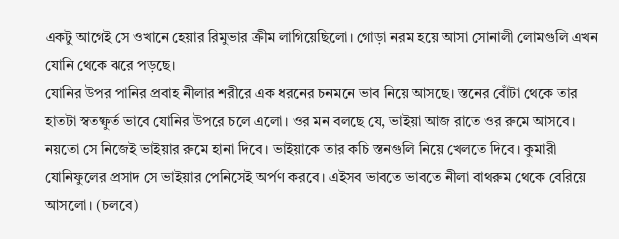একটু আগেই সে ওখানে হেয়ার রিমুভার ক্রীম লাগিয়েছিলো। গোড়া নরম হয়ে আসা সোনালী লোমগুলি এখন যোনি থেকে ঝরে পড়ছে।
যোনির উপর পানির প্রবাহ নীলার শরীরে এক ধরনের চনমনে ভাব নিয়ে আসছে। স্তনের বোঁটা থেকে তার হাতটা স্বতষ্ফুর্ত ভাবে যোনির উপরে চলে এলো। ওর মন বলছে যে, ভাইয়া আজ রাতে ওর রুমে আসবে। নয়তো সে নিজেই ভাইয়ার রুমে হানা দিবে। ভাইয়াকে তার কচি স্তনগুলি নিয়ে খেলতে দিবে। কুমারী যোনিফুলের প্রসাদ সে ভাইয়ার পেনিসেই অর্পণ করবে। এইসব ভাবতে ভাবতে নীলা বাথরুম থেকে বেরিয়ে আসলো। (চলবে)